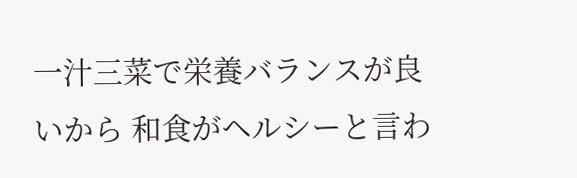一汁三菜で栄養バランスが良いから 和食がヘルシーと言わ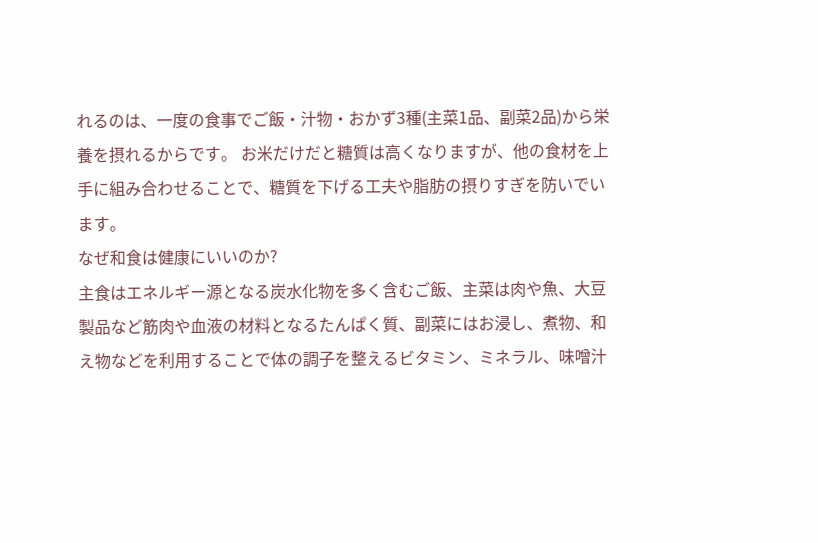れるのは、一度の食事でご飯・汁物・おかず3種(主菜1品、副菜2品)から栄養を摂れるからです。 お米だけだと糖質は高くなりますが、他の食材を上手に組み合わせることで、糖質を下げる工夫や脂肪の摂りすぎを防いでいます。
なぜ和食は健康にいいのか?
主食はエネルギー源となる炭水化物を多く含むご飯、主菜は肉や魚、大豆製品など筋肉や血液の材料となるたんぱく質、副菜にはお浸し、煮物、和え物などを利用することで体の調子を整えるビタミン、ミネラル、味噌汁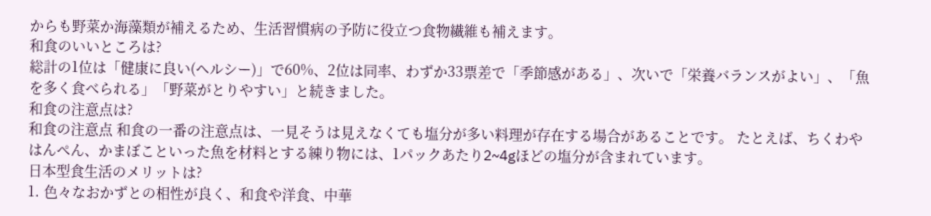からも野菜か海藻類が補えるため、生活習慣病の予防に役立つ食物繊維も補えます。
和食のいいところは?
総計の1位は「健康に良い(ヘルシー)」で60%、2位は同率、わずか33票差で「季節感がある」、次いで「栄養バランスがよい」、「魚を多く食べられる」「野菜がとりやすい」と続きました。
和食の注意点は?
和食の注意点 和食の一番の注意点は、一見そうは見えなくても塩分が多い料理が存在する場合があることです。 たとえば、ちくわやはんぺん、かまぼこといった魚を材料とする練り物には、1パックあたり2~4gほどの塩分が含まれています。
日本型食生活のメリットは?
1. 色々なおかずとの相性が良く、和食や洋食、中華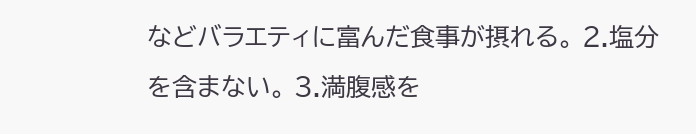などバラエティに富んだ食事が摂れる。 2.塩分を含まない。 3.満腹感を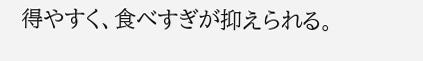得やすく、食べすぎが抑えられる。